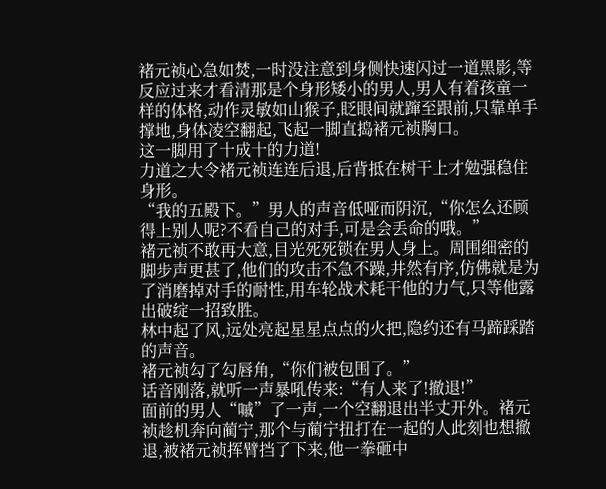褚元祯心急如焚,一时没注意到身侧快速闪过一道黑影,等反应过来才看清那是个身形矮小的男人,男人有着孩童一样的体格,动作灵敏如山猴子,眨眼间就蹿至跟前,只靠单手撑地,身体凌空翻起,飞起一脚直捣褚元祯胸口。
这一脚用了十成十的力道!
力道之大令褚元祯连连后退,后背抵在树干上才勉强稳住身形。
“我的五殿下。”男人的声音低哑而阴沉,“你怎么还顾得上别人呢?不看自己的对手,可是会丢命的哦。”
褚元祯不敢再大意,目光死死锁在男人身上。周围细密的脚步声更甚了,他们的攻击不急不躁,井然有序,仿佛就是为了消磨掉对手的耐性,用车轮战术耗干他的力气,只等他露出破绽一招致胜。
林中起了风,远处亮起星星点点的火把,隐约还有马蹄踩踏的声音。
褚元祯勾了勾唇角,“你们被包围了。”
话音刚落,就听一声暴吼传来:“有人来了!撤退!”
面前的男人“嘁”了一声,一个空翻退出半丈开外。褚元祯趁机奔向蔺宁,那个与蔺宁扭打在一起的人此刻也想撤退,被褚元祯挥臂挡了下来,他一拳砸中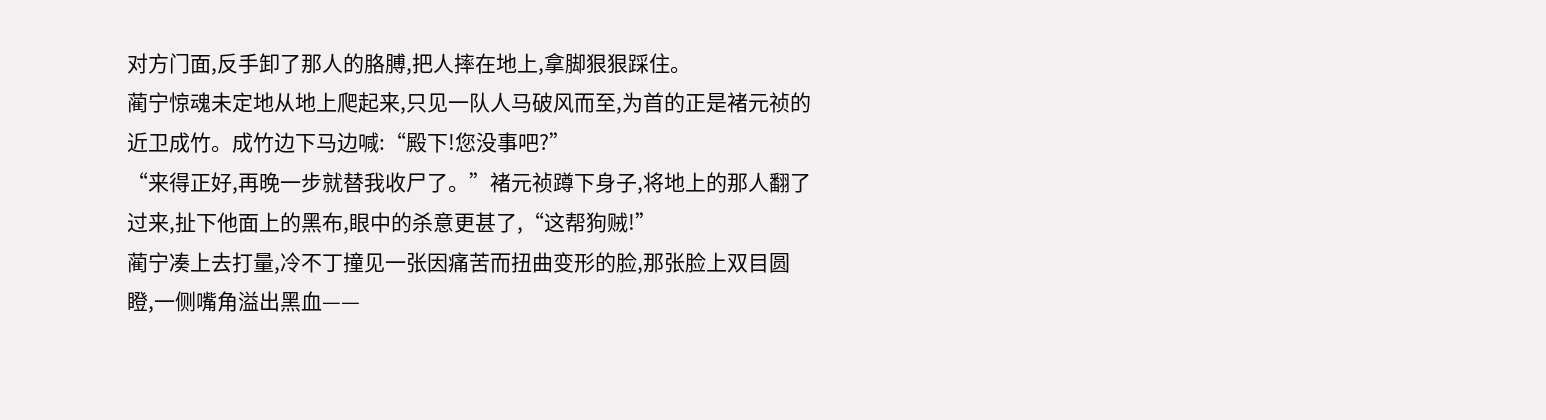对方门面,反手卸了那人的胳膊,把人摔在地上,拿脚狠狠踩住。
蔺宁惊魂未定地从地上爬起来,只见一队人马破风而至,为首的正是褚元祯的近卫成竹。成竹边下马边喊:“殿下!您没事吧?”
“来得正好,再晚一步就替我收尸了。”褚元祯蹲下身子,将地上的那人翻了过来,扯下他面上的黑布,眼中的杀意更甚了,“这帮狗贼!”
蔺宁凑上去打量,冷不丁撞见一张因痛苦而扭曲变形的脸,那张脸上双目圆瞪,一侧嘴角溢出黑血——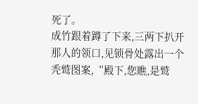死了。
成竹跟着蹲了下来,三两下扒开那人的领口,见锁骨处露出一个秃鹫图案,“殿下,您瞧,是鹫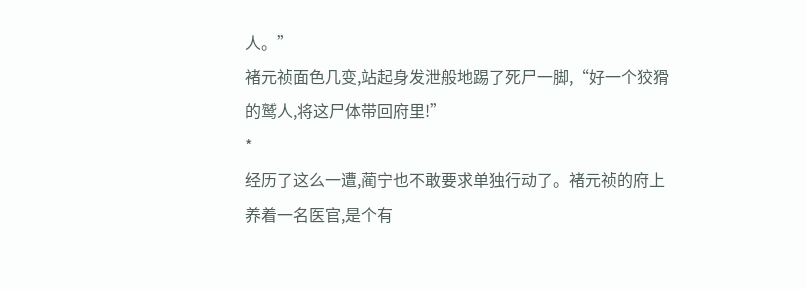人。”
褚元祯面色几变,站起身发泄般地踢了死尸一脚,“好一个狡猾的鹫人,将这尸体带回府里!”
*
经历了这么一遭,蔺宁也不敢要求单独行动了。褚元祯的府上养着一名医官,是个有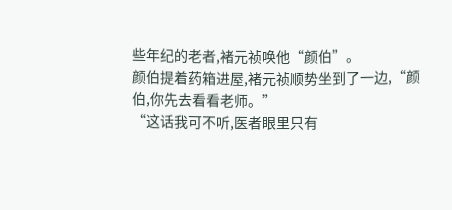些年纪的老者,褚元祯唤他“颜伯”。
颜伯提着药箱进屋,褚元祯顺势坐到了一边,“颜伯,你先去看看老师。”
“这话我可不听,医者眼里只有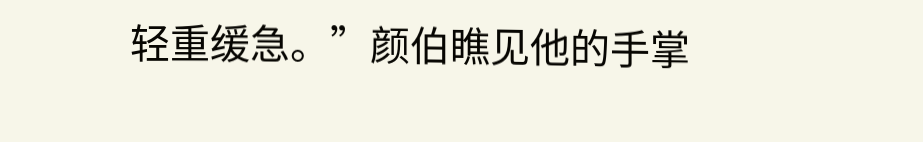轻重缓急。”颜伯瞧见他的手掌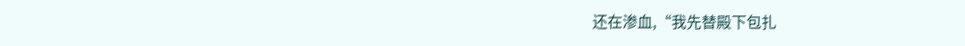还在渗血,“我先替殿下包扎